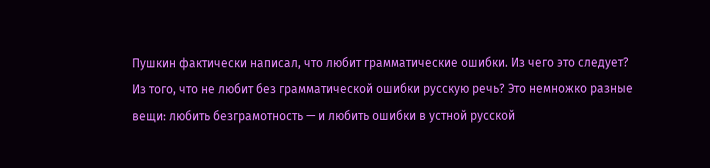Пушкин фактически написал, что любит грамматические ошибки. Из чего это следует?
Из того, что не любит без грамматической ошибки русскую речь? Это немножко разные вещи: любить безграмотность — и любить ошибки в устной русской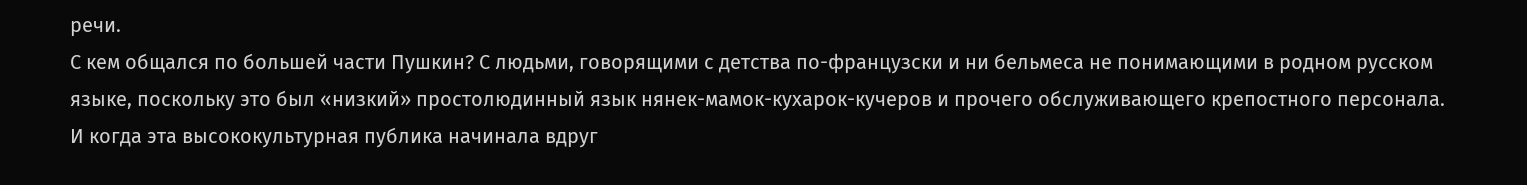речи.
С кем общался по большей части Пушкин? С людьми, говорящими с детства по-французски и ни бельмеса не понимающими в родном русском языке, поскольку это был «низкий» простолюдинный язык нянек-мамок-кухарок-кучеров и прочего обслуживающего крепостного персонала.
И когда эта высококультурная публика начинала вдруг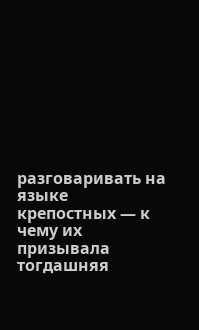разговаривать на языке крепостных — к чему их призывала тогдашняя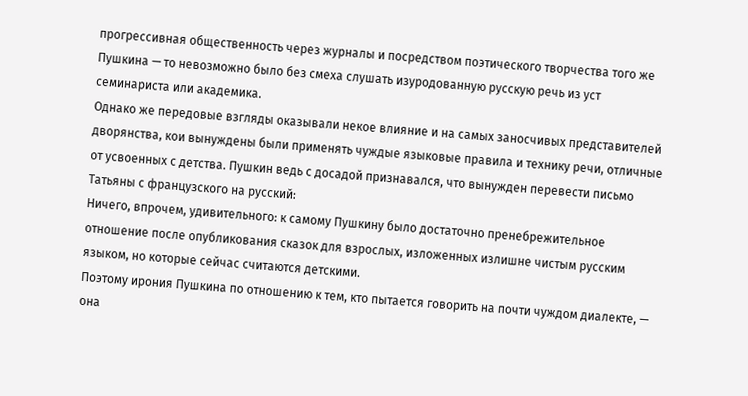прогрессивная общественность через журналы и посредством поэтического творчества того же Пушкина — то невозможно было без смеха слушать изуродованную русскую речь из уст семинариста или академика.
Однако же передовые взгляды оказывали некое влияние и на самых заносчивых представителей дворянства, кои вынуждены были применять чуждые языковые правила и технику речи, отличные от усвоенных с детства. Пушкин ведь с досадой признавался, что вынужден перевести письмо Татьяны с французского на русский:
Ничего, впрочем, удивительного: к самому Пушкину было достаточно пренебрежительное отношение после опубликования сказок для взрослых, изложенных излишне чистым русским языком, но которые сейчас считаются детскими.
Поэтому ирония Пушкина по отношению к тем, кто пытается говорить на почти чуждом диалекте, — она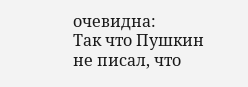очевидна:
Так что Пушкин не писал, что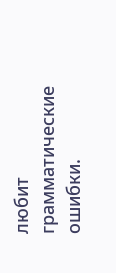любит грамматические ошибки.